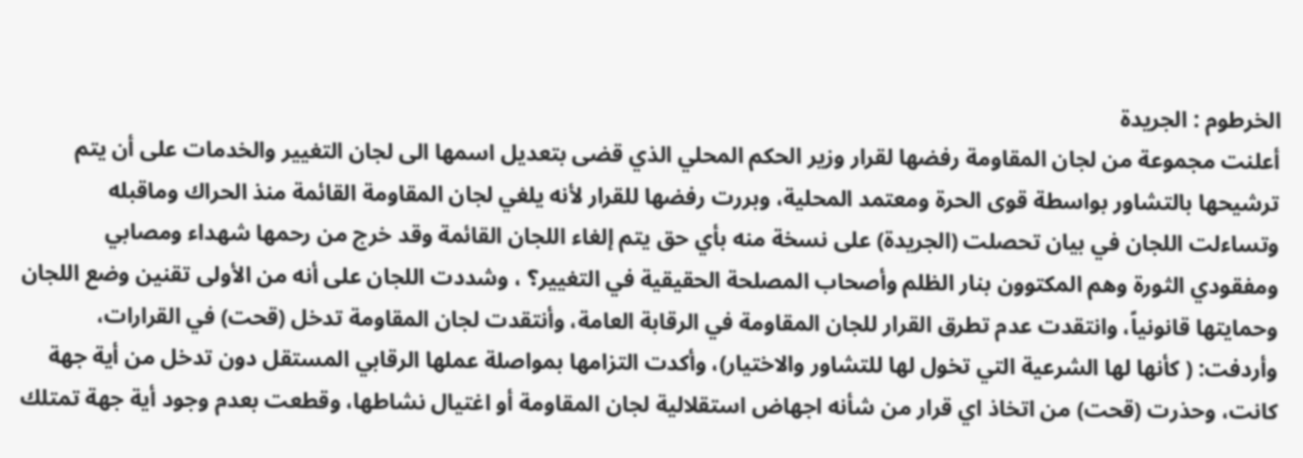الخرطوم : الجريدة
أعلنت مجموعة من لجان المقاومة رفضها لقرار وزير الحكم المحلي الذي قضى بتعديل اسمها الى لجان التغيير والخدمات على أن يتم ترشيحها بالتشاور بواسطة قوى الحرة ومعتمد المحلية، وبررت رفضها للقرار لأنه يلغي لجان المقاومة القائمة منذ الحراك وماقبله وتساءلت اللجان في بيان تحصلت (الجريدة) على نسخة منه بأي حق يتم إلغاء اللجان القائمة وقد خرج من رحمها شهداء ومصابي ومفقودي الثورة وهم المكتوون بنار الظلم وأصحاب المصلحة الحقيقية في التغيير؟ ، وشددت اللجان على أنه من الأولى تقنين وضع اللجان وحمايتها قانونياً، وانتقدت عدم تطرق القرار للجان المقاومة في الرقابة العامة، وأنتقدت لجان المقاومة تدخل (قحت) في القرارات، وأردفت: ( كأنها لها الشرعية التي تخول لها للتشاور والاختيار)، وأكدت التزامها بمواصلة عملها الرقابي المستقل دون تدخل من أية جهة كانت، وحذرت (قحت) من اتخاذ اي قرار من شأنه اجهاض استقلالية لجان المقاومة أو اغتيال نشاطها، وقطعت بعدم وجود أية جهة تمتلك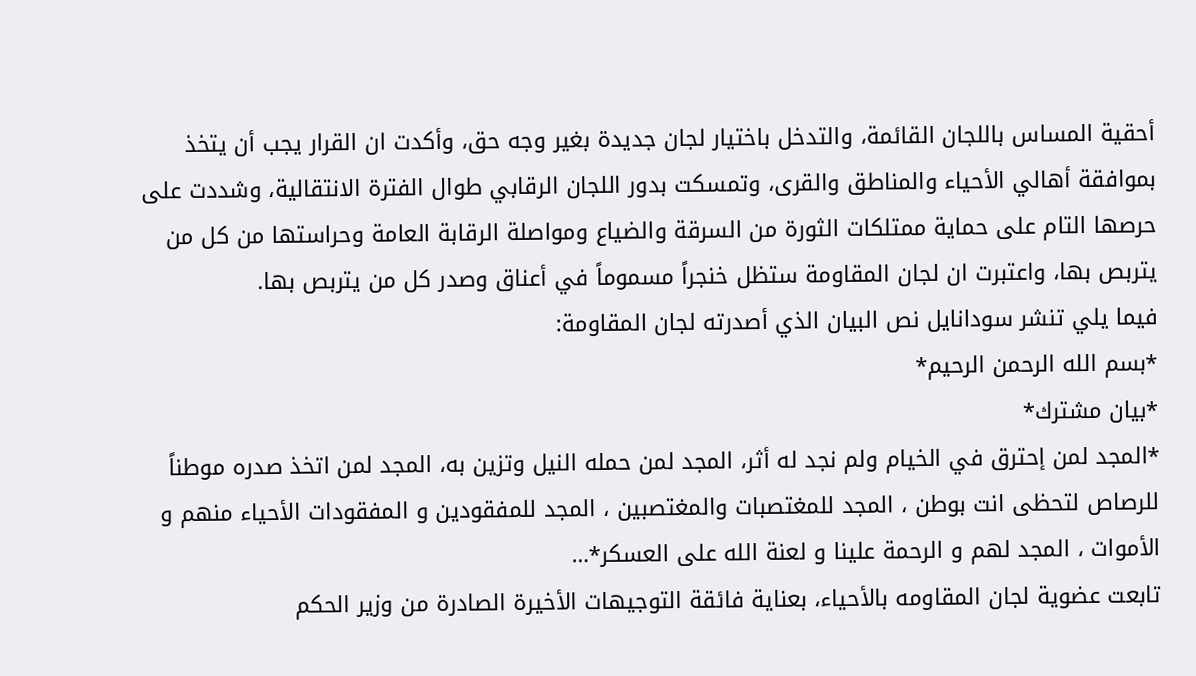أحقية المساس باللجان القائمة، والتدخل باختيار لجان جديدة بغير وجه حق، وأكدت ان القرار يجب أن يتخذ بموافقة أهالي الأحياء والمناطق والقرى، وتمسكت بدور اللجان الرقابي طوال الفترة الانتقالية، وشددت على حرصها التام على حماية ممتلكات الثورة من السرقة والضياع ومواصلة الرقابة العامة وحراستها من كل من يتربص بها، واعتبرت ان لجان المقاومة ستظل خنجراً مسموماً في أعناق وصدر كل من يتربص بها.
فيما يلي تنشر سودانايل نص البيان الذي أصدرته لجان المقاومة:
*بسم الله الرحمن الرحيم*
*بيان مشترك*
*المجد لمن إحترق في الخيام ولم نجد له أثر، المجد لمن حمله النيل وتزين به، المجد لمن اتخذ صدره موطناً للرصاص لتحظى انت بوطن ، المجد للمغتصبات والمغتصبين ، المجد للمفقودين و المفقودات الأحياء منهم و الأموات ، المجد لهم و الرحمة علينا و لعنة الله على العسكر*…
تابعت عضوية لجان المقاومه بالأحياء، بعناية فائقة التوجيهات الأخيرة الصادرة من وزير الحكم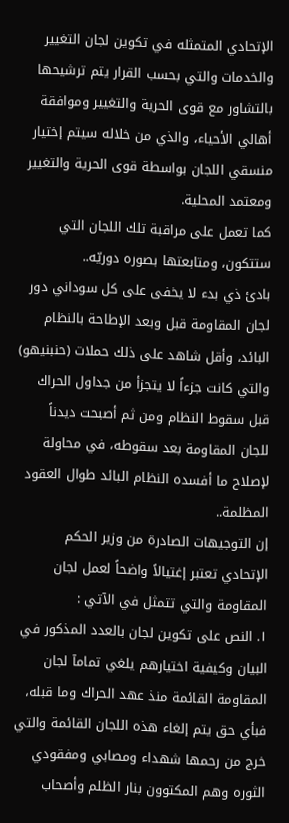الإتحادي المتمثله في تكوين لجان التغيير والخدمات والتي بحسب القرار يتم ترشيحها بالتشاور مع قوى الحرية والتغيير وموافقة أهالي الأحياء، والذي من خلاله سيتم إختيار منسقي اللجان بواسطة قوى الحرية والتغيير ومعتمد المحلية.
كما تعمل على مراقبة تلك اللجان التي ستتكون، ومتابعتها بصوره دوريّه..
بادئ ذي بدء لا يخفى على كل سوداني دور لجان المقاومة قبل وبعد الإطاحة بالنظام البائد، وأقل شاهد على ذلك حملات (حنبنيهو) والتي كانت جزءاً لا يتجزأ من جداول الحراك قبل سقوط النظام ومن ثم أصبحت ديدناً للجان المقاومة بعد سقوطه، في محاولة لإصلاح ما أفسده النظام البائد طوال العقود المظلمة..
إن التوجيهات الصادرة من وزير الحكم الإتحادي تعتبر إغتيالاً واضحاً لعمل لجان المقاومة والتي تتمثل في الآتي :
١. النص على تكوين لجان بالعدد المذكور في البيان وكيفية اختيارهم يلغي تمامآ لجان المقاومة القائمة منذ عهد الحراك وما قبله، فبأي حق يتم إلغاء هذه اللجان القائمة والتي خرج من رحمها شهداء ومصابي ومفقودي الثوره وهم المكتوون بنار الظلم وأصحاب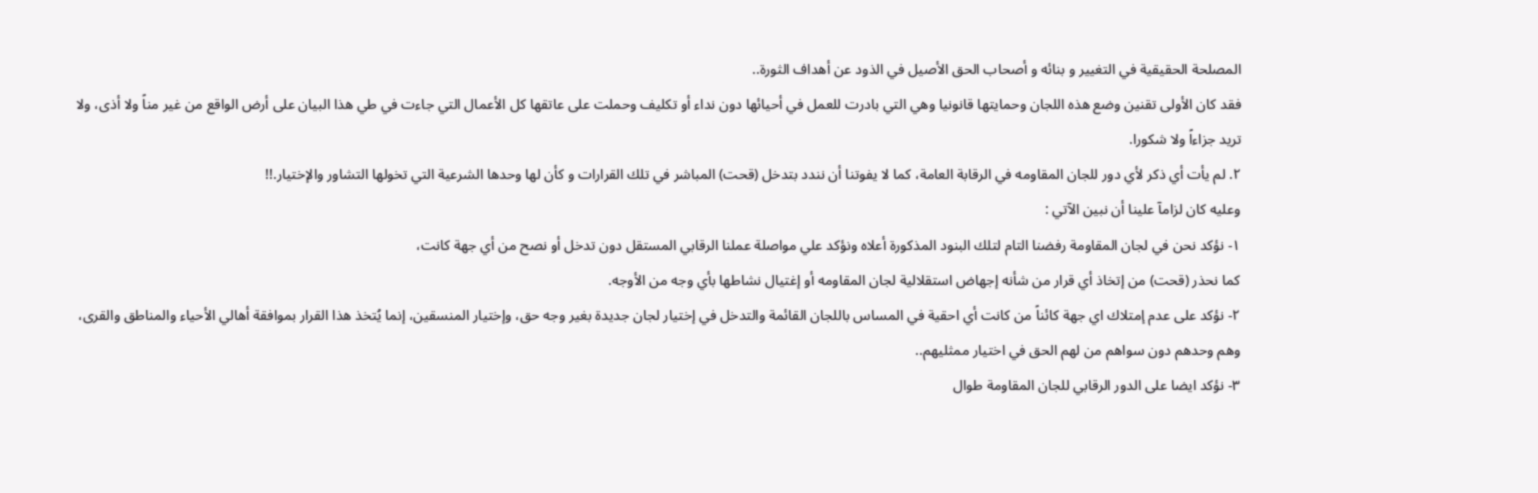المصلحة الحقيقية في التغيير و بنائه و أصحاب الحق الأصيل في الذود عن أهداف الثورة..
فقد كان الأولى تقنين وضع هذه اللجان وحمايتها قانونيا وهي التي بادرت للعمل في أحيائها دون نداء أو تكليف وحملت على عاتقها كل الأعمال التي جاءت في طي هذا البيان على أرض الواقع من غير مناً ولا أذى، ولا تريد جزاءاً ولا شكورا.
٢. لم يأت أي ذكر لأي دور للجان المقاومه في الرقابة العامة، كما لا يفوتنا أن نندد بتدخل (قحت) المباشر في تلك القرارات و كأن لها وحدها الشرعية التي تخولها التشاور والإختيار.!!
وعليه كان لزامآ علينا أن نبين الآتي :
١- نؤكد نحن في لجان المقاومة رفضنا التام لتلك البنود المذكورة أعلاه ونؤكد علي مواصلة عملنا الرقابي المستقل دون تدخل أو نصح من أي جهة كانت،
كما نحذر (قحت) من إتخاذ أي قرار من شأنه إجهاض استقلالية لجان المقاومه أو إغتيال نشاطها بأي وجه من الأوجه.
٢- نؤكد على عدم إمتلاك اي جهة كائناً من كانت أي احقية في المساس باللجان القائمة والتدخل في إختيار لجان جديدة بغير وجه حق، وإختيار المنسقين، إنما يُتخذ هذا القرار بموافقة أهالي الأحياء والمناطق والقرى، وهم وحدهم دون سواهم من لهم الحق في اختيار ممثليهم..
٣- نؤكد ايضا على الدور الرقابي للجان المقاومة طوال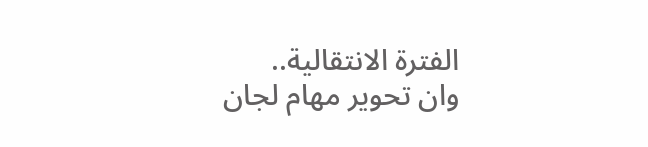الفترة الانتقالية..
وان تحوير مهام لجان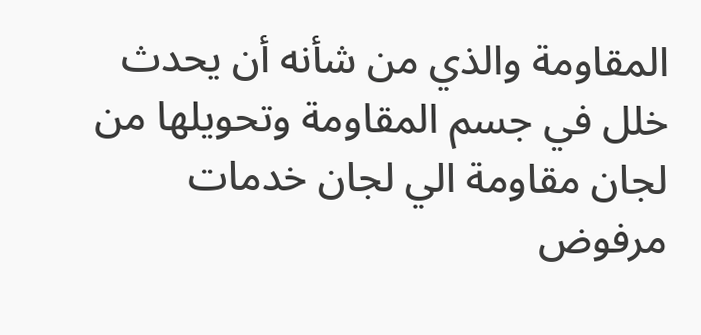المقاومة والذي من شأنه أن يحدث خلل في جسم المقاومة وتحويلها من لجان مقاومة الي لجان خدمات مرفوض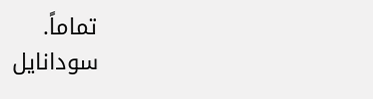تماماً.
سودانايل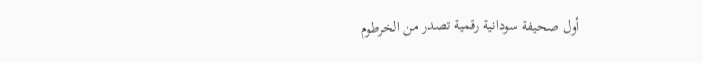أول صحيفة سودانية رقمية تصدر من الخرطوم